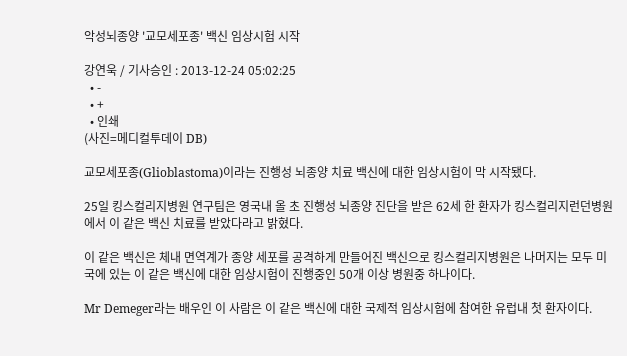악성뇌종양 '교모세포종' 백신 임상시험 시작

강연욱 / 기사승인 : 2013-12-24 05:02:25
  • -
  • +
  • 인쇄
(사진=메디컬투데이 DB)

교모세포종(Glioblastoma)이라는 진행성 뇌종양 치료 백신에 대한 임상시험이 막 시작됐다.

25일 킹스컬리지병원 연구팀은 영국내 올 초 진행성 뇌종양 진단을 받은 62세 한 환자가 킹스컬리지런던병원에서 이 같은 백신 치료를 받았다라고 밝혔다.

이 같은 백신은 체내 면역계가 종양 세포를 공격하게 만들어진 백신으로 킹스컬리지병원은 나머지는 모두 미국에 있는 이 같은 백신에 대한 임상시험이 진행중인 50개 이상 병원중 하나이다.

Mr Demeger라는 배우인 이 사람은 이 같은 백신에 대한 국제적 임상시험에 참여한 유럽내 첫 환자이다.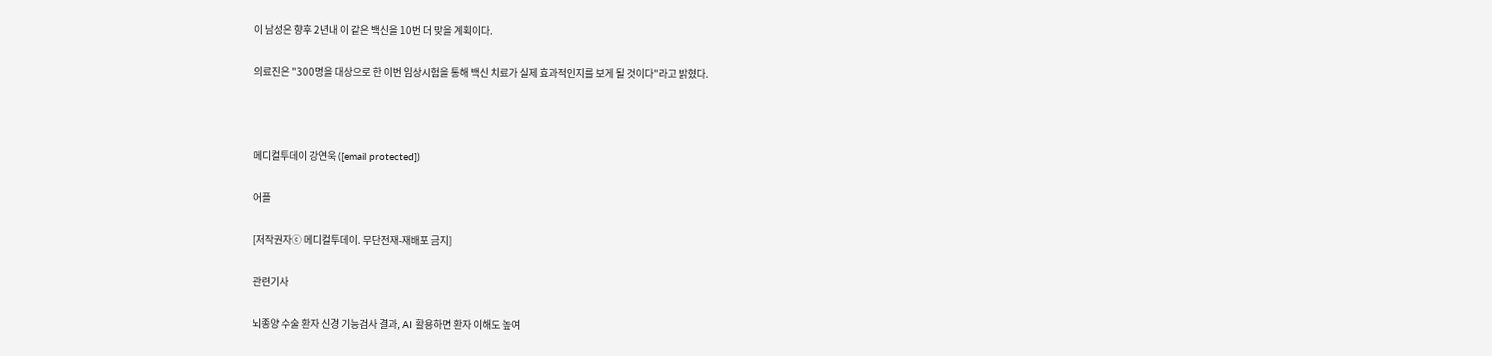이 남성은 향후 2년내 이 같은 백신을 10번 더 맞을 계획이다.

의료진은 "300명을 대상으로 한 이번 임상시험을 통해 백신 치료가 실제 효과적인지를 보게 될 것이다"라고 밝혔다.



메디컬투데이 강연욱 ([email protected])

어플

[저작권자ⓒ 메디컬투데이. 무단전재-재배포 금지]

관련기사

뇌종양 수술 환자 신경 기능검사 결과, AI 활용하면 환자 이해도 높여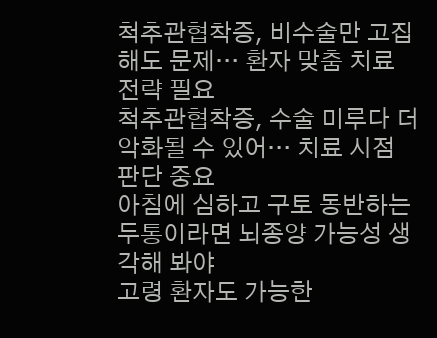척추관협착증, 비수술만 고집해도 문제… 환자 맞춤 치료 전략 필요
척추관협착증, 수술 미루다 더 악화될 수 있어… 치료 시점 판단 중요
아침에 심하고 구토 동반하는 두통이라면 뇌종양 가능성 생각해 봐야
고령 환자도 가능한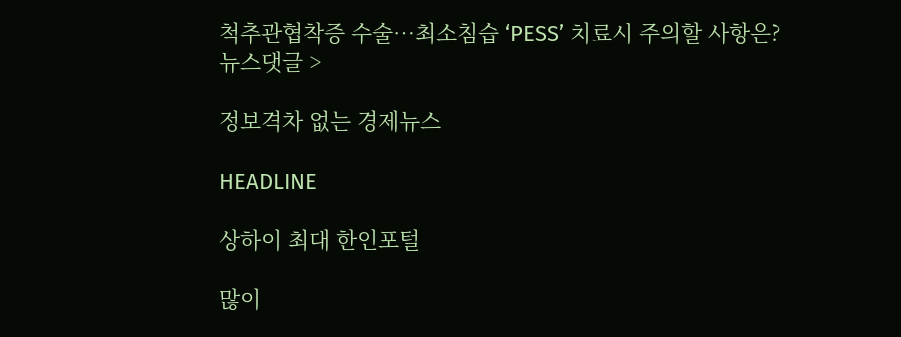척추관협착증 수술…최소침습 ‘PESS’ 치료시 주의할 사항은?
뉴스댓글 >

정보격차 없는 경제뉴스

HEADLINE

상하이 최대 한인포털

많이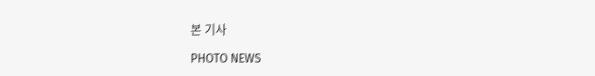본 기사

PHOTO NEWS